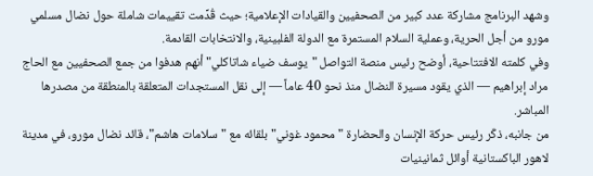وشهد البرنامج مشاركة عدد كبير من الصحفيين والقيادات الإعلامية؛ حيث قُدِّمت تقييمات شاملة حول نضال مسلمي مورو من أجل الحرية، وعملية السلام المستمرة مع الدولة الفلبينية، والانتخابات القادمة.
وفي كلمته الافتتاحية، أوضح رئيس منصة التواصل "يوسف ضياء شاتاكلي" أنهم هدفوا من جمع الصحفيين مع الحاج مراد إبراهيم — الذي يقود مسيرة النضال منذ نحو 40 عاماً — إلى نقل المستجدات المتعلقة بالمنطقة من مصدرها المباشر.
من جانبه، ذكّر رئيس حركة الإنسان والحضارة "محمود غوني" بلقائه مع "سلامات هاشم"، قائد نضال مورو، في مدينة لاهور الباكستانية أوائل ثمانينيات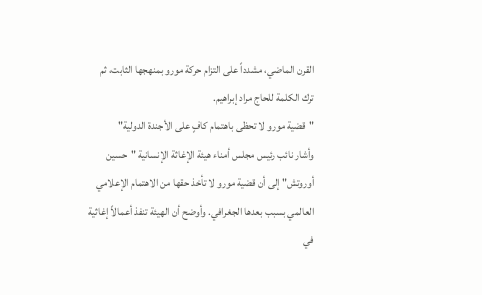القرن الماضي، مشدداً على التزام حركة مورو بمنهجها الثابت، ثم ترك الكلمة للحاج مراد إبراهيم.
"قضية مورو لا تحظى باهتمام كافٍ على الأجندة الدولية"
وأشار نائب رئيس مجلس أمناء هيئة الإغاثة الإنسانية "حسين أوروتش" إلى أن قضية مورو لا تأخذ حقها من الاهتمام الإعلامي العالمي بسبب بعدها الجغرافي. وأوضح أن الهيئة تنفذ أعمالاً إغاثية في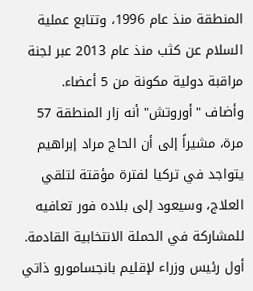المنطقة منذ عام 1996، وتتابع عملية السلام عن كثب منذ عام 2013 عبر لجنة مراقبة دولية مكونة من 5 أعضاء.
وأضاف "أوروتش" أنه زار المنطقة 57 مرة، مشيراً إلى أن الحاج مراد إبراهيم يتواجد في تركيا لفترة مؤقتة لتلقي العلاج، وسيعود إلى بلاده فور تعافيه للمشاركة في الحملة الانتخابية القادمة.
أول رئيس وزراء لإقليم بانجسامورو ذاتي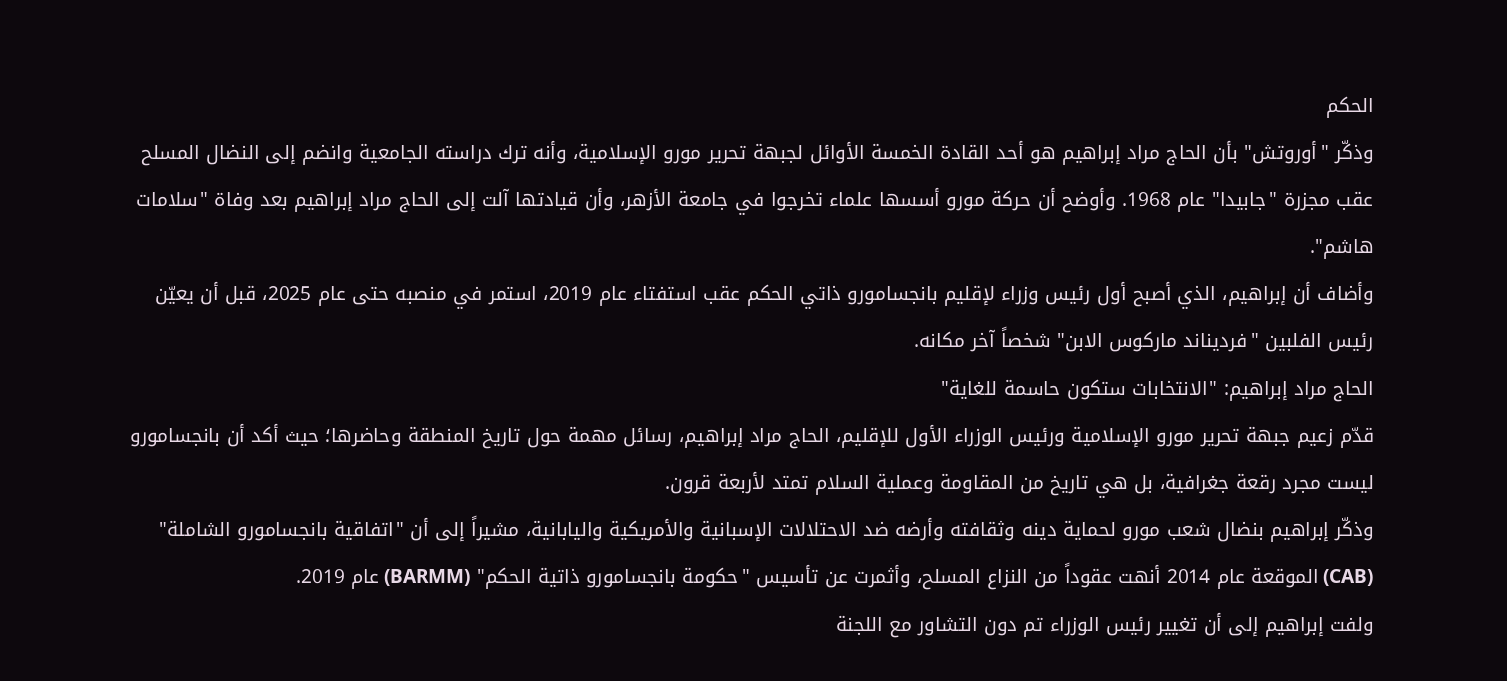الحكم
وذكّر "أوروتش" بأن الحاج مراد إبراهيم هو أحد القادة الخمسة الأوائل لجبهة تحرير مورو الإسلامية، وأنه ترك دراسته الجامعية وانضم إلى النضال المسلح عقب مجزرة "جابيدا" عام 1968. وأوضح أن حركة مورو أسسها علماء تخرجوا في جامعة الأزهر، وأن قيادتها آلت إلى الحاج مراد إبراهيم بعد وفاة "سلامات هاشم".
وأضاف أن إبراهيم، الذي أصبح أول رئيس وزراء لإقليم بانجسامورو ذاتي الحكم عقب استفتاء عام 2019، استمر في منصبه حتى عام 2025، قبل أن يعيّن رئيس الفلبين "فرديناند ماركوس الابن" شخصاً آخر مكانه.
الحاج مراد إبراهيم: "الانتخابات ستكون حاسمة للغاية"
قدّم زعيم جبهة تحرير مورو الإسلامية ورئيس الوزراء الأول للإقليم، الحاج مراد إبراهيم، رسائل مهمة حول تاريخ المنطقة وحاضرها؛ حيث أكد أن بانجسامورو ليست مجرد رقعة جغرافية، بل هي تاريخ من المقاومة وعملية السلام تمتد لأربعة قرون.
وذكّر إبراهيم بنضال شعب مورو لحماية دينه وثقافته وأرضه ضد الاحتلالات الإسبانية والأمريكية واليابانية، مشيراً إلى أن "اتفاقية بانجسامورو الشاملة" (CAB) الموقعة عام 2014 أنهت عقوداً من النزاع المسلح، وأثمرت عن تأسيس "حكومة بانجسامورو ذاتية الحكم" (BARMM) عام 2019.
ولفت إبراهيم إلى أن تغيير رئيس الوزراء تم دون التشاور مع اللجنة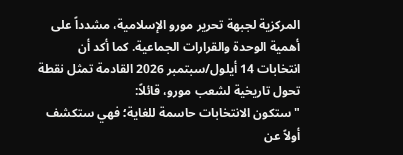المركزية لجبهة تحرير مورو الإسلامية، مشدداً على أهمية الوحدة والقرارات الجماعية. كما أكد أن انتخابات 14 أيلول/سبتمبر 2026 القادمة تمثل نقطة تحول تاريخية لشعب مورو، قائلاً:
"ستكون الانتخابات حاسمة للغاية؛ فهي ستكشف أولاً عن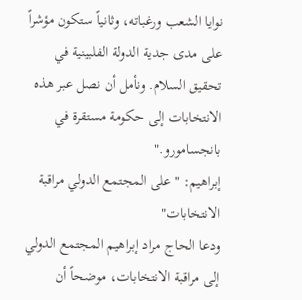نوايا الشعب ورغباته، وثانياً ستكون مؤشراً على مدى جدية الدولة الفلبينية في تحقيق السلام. ونأمل أن نصل عبر هذه الانتخابات إلى حكومة مستقرة في بانجسامورو."
إبراهيم: "على المجتمع الدولي مراقبة الانتخابات"
ودعا الحاج مراد إبراهيم المجتمع الدولي إلى مراقبة الانتخابات، موضحاً أن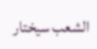الشعب سيختار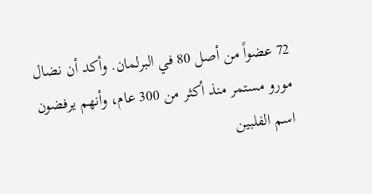72 عضواً من أصل 80 في البرلمان. وأكد أن نضال مورو مستمر منذ أكثر من 300 عام، وأنهم يرفضون اسم الفلبين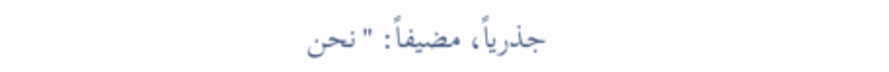جذرياً، مضيفاً: "نحن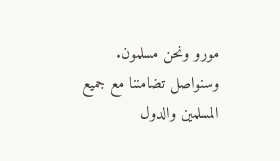مورو ونحن مسلمون. وسنواصل تضامننا مع جميع المسلمين والدول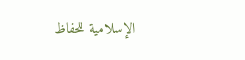الإسلامية للحفاظ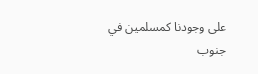على وجودنا كمسلمين في جنوب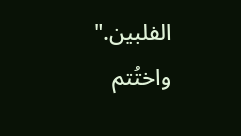الفلبين."
واختُتم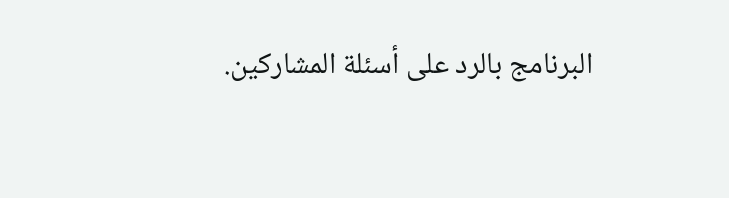البرنامج بالرد على أسئلة المشاركين.